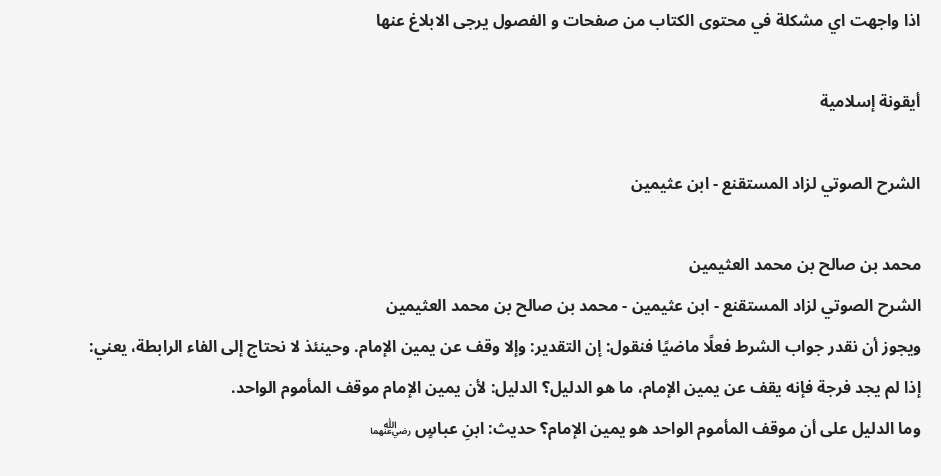اذا واجهت اي مشكلة في محتوى الكتاب من صفحات و الفصول يرجى الابلاغ عنها

أيقونة إسلامية

الشرح الصوتي لزاد المستقنع - ابن عثيمين

محمد بن صالح بن محمد العثيمين
الشرح الصوتي لزاد المستقنع - ابن عثيمين - محمد بن صالح بن محمد العثيمين
ويجوز أن نقدر جواب الشرط فعلًا ماضيًا فنقول: إن التقدير: وإلا وقف عن يمين الإمام. وحينئذ لا نحتاج إلى الفاء الرابطة، يعني: إذا لم يجد فرجة فإنه يقف عن يمين الإمام، ما هو الدليل؟ الدليل: لأن يمين الإمام موقف المأموم الواحد.
وما الدليل على أن موقف المأموم الواحد هو يمين الإمام؟ حديث: ابنِ عباسٍ ﵄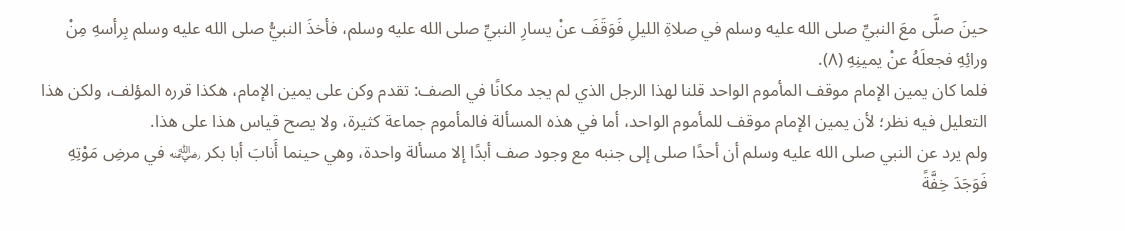حينَ صلَّى معَ النبيِّ صلى الله عليه وسلم في صلاةِ الليلِ فَوَقَفَ عنْ يسارِ النبيِّ صلى الله عليه وسلم، فأخذَ النبيُّ صلى الله عليه وسلم بِرأسهِ مِنْ ورائِهِ فجعلَهُ عنْ يمينِهِ (٨).
فلما كان يمين الإمام موقف المأموم الواحد قلنا لهذا الرجل الذي لم يجد مكانًا في الصف: تقدم وكن على يمين الإمام، هكذا قرره المؤلف، ولكن هذا التعليل فيه نظر؛ لأن يمين الإمام موقف للمأموم الواحد، أما في هذه المسألة فالمأموم جماعة كثيرة، ولا يصح قياس هذا على هذا.
ولم يرد عن النبي صلى الله عليه وسلم أن أحدًا صلى إلى جنبه مع وجود صف أبدًا إلا مسألة واحدة، وهي حينما أَنابَ أبا بكر ﵁ في مرضِ مَوْتِهِ فَوَجَدَ خِفَّةً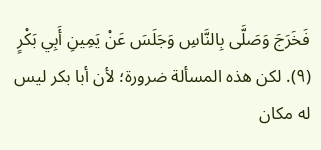فَخَرَجَ وَصَلَّى بِالنَّاسِ وَجَلَسَ عَنْ يَمِينِ أَبِي بَكْرٍ (٩). لكن هذه المسألة ضرورة؛ لأن أبا بكر ليس له مكان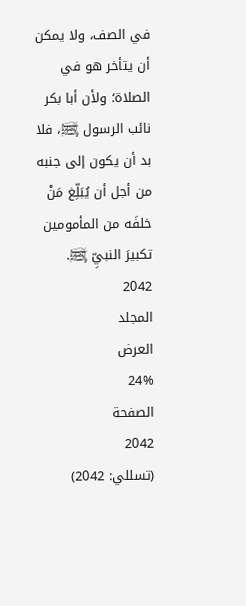في الصف، ولا يمكن أن يتأخر هو في الصلاة؛ ولأن أبا بكر نائب الرسول ﵊، فلا بد أن يكون إلى جنبه من أجل أن يُبَلِّغ مَنْ خلفَه من المأمومين تكبيرَ النبيِّ ﵊.
2042
المجلد
العرض
24%
الصفحة
2042
(تسللي: 2042)